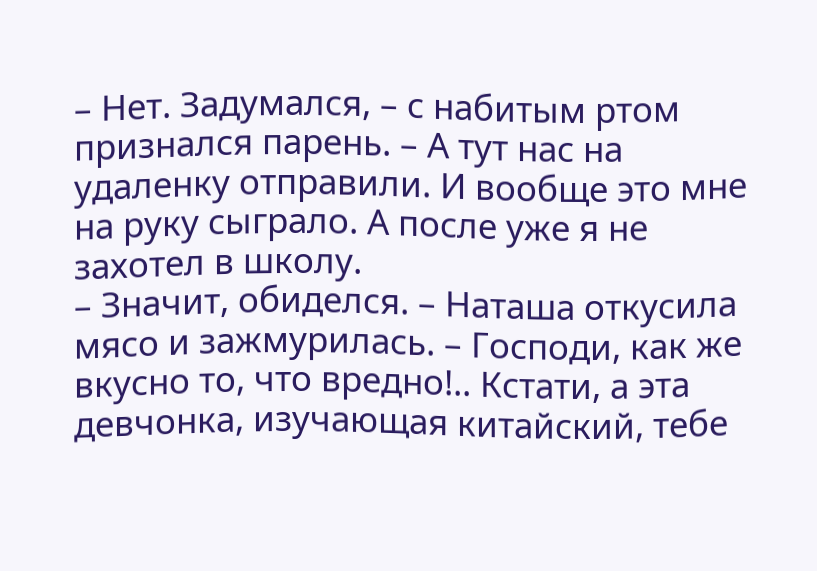– Нет. Задумался, – с набитым ртом признался парень. – А тут нас на удаленку отправили. И вообще это мне на руку сыграло. А после уже я не захотел в школу.
– Значит, обиделся. – Наташа откусила мясо и зажмурилась. – Господи, как же вкусно то, что вредно!.. Кстати, а эта девчонка, изучающая китайский, тебе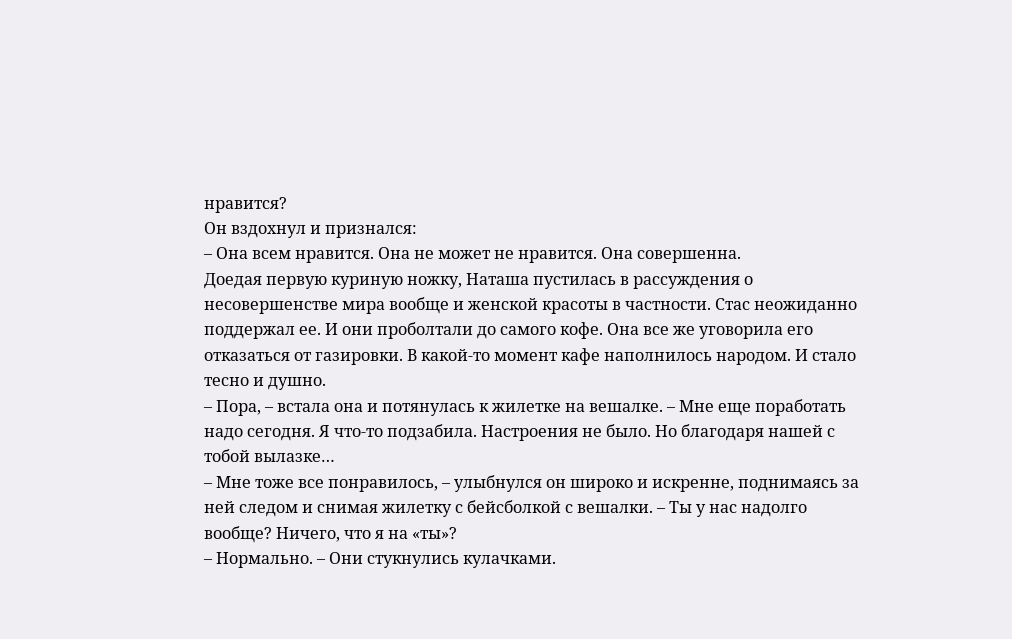нравится?
Он вздохнул и признался:
– Она всем нравится. Она не может не нравится. Она совершенна.
Доедая первую куриную ножку, Наташа пустилась в рассуждения о несовершенстве мира вообще и женской красоты в частности. Стас неожиданно поддержал ее. И они проболтали до самого кофе. Она все же уговорила его отказаться от газировки. В какой-то момент кафе наполнилось народом. И стало тесно и душно.
– Пора, – встала она и потянулась к жилетке на вешалке. – Мне еще поработать надо сегодня. Я что-то подзабила. Настроения не было. Но благодаря нашей с тобой вылазке…
– Мне тоже все понравилось, – улыбнулся он широко и искренне, поднимаясь за ней следом и снимая жилетку с бейсболкой с вешалки. – Ты у нас надолго вообще? Ничего, что я на «ты»?
– Нормально. – Они стукнулись кулачками.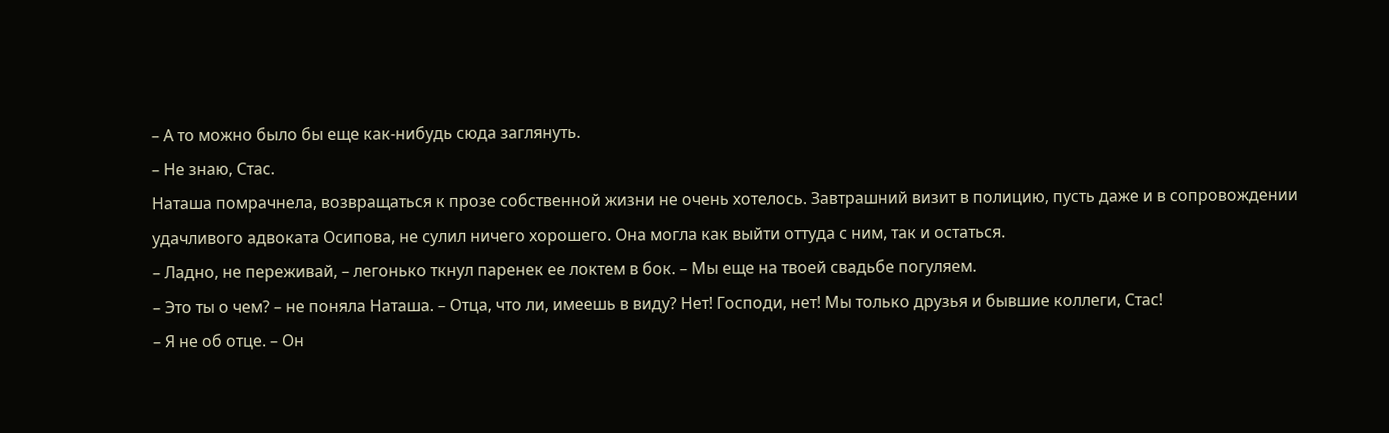– А то можно было бы еще как-нибудь сюда заглянуть.
– Не знаю, Стас.
Наташа помрачнела, возвращаться к прозе собственной жизни не очень хотелось. Завтрашний визит в полицию, пусть даже и в сопровождении удачливого адвоката Осипова, не сулил ничего хорошего. Она могла как выйти оттуда с ним, так и остаться.
– Ладно, не переживай, – легонько ткнул паренек ее локтем в бок. – Мы еще на твоей свадьбе погуляем.
– Это ты о чем? – не поняла Наташа. – Отца, что ли, имеешь в виду? Нет! Господи, нет! Мы только друзья и бывшие коллеги, Стас!
– Я не об отце. – Он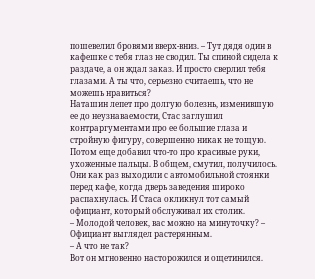пошевелил бровями вверх-вниз. – Тут дядя один в кафешке с тебя глаз не сводил. Ты спиной сидела к раздаче, а он ждал заказ. И просто сверлил тебя глазами. А ты что, серьезно считаешь, что не можешь нравиться?
Наташин лепет про долгую болезнь, изменившую ее до неузнаваемости, Стас заглушил контраргументами про ее большие глаза и стройную фигуру, совершенно никак не тощую. Потом еще добавил что-то про красивые руки, ухоженные пальцы. В общем, смутил, получилось.
Они как раз выходили с автомобильной стоянки перед кафе, когда дверь заведения широко распахнулась. И Стаса окликнул тот самый официант, который обслуживал их столик.
– Молодой человек, вас можно на минуточку? – Официант выглядел растерянным.
– А что не так?
Вот он мгновенно насторожился и ощетинился.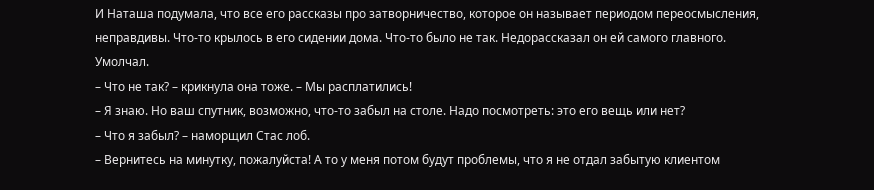И Наташа подумала, что все его рассказы про затворничество, которое он называет периодом переосмысления, неправдивы. Что-то крылось в его сидении дома. Что-то было не так. Недорассказал он ей самого главного. Умолчал.
– Что не так? – крикнула она тоже. – Мы расплатились!
– Я знаю. Но ваш спутник, возможно, что-то забыл на столе. Надо посмотреть: это его вещь или нет?
– Что я забыл? – наморщил Стас лоб.
– Вернитесь на минутку, пожалуйста! А то у меня потом будут проблемы, что я не отдал забытую клиентом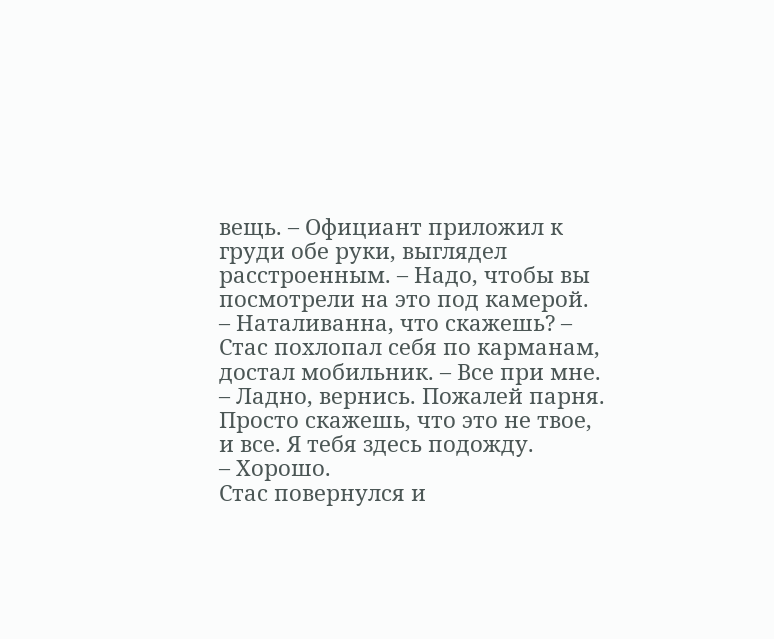вещь. – Официант приложил к груди обе руки, выглядел расстроенным. – Надо, чтобы вы посмотрели на это под камерой.
– Наталиванна, что скажешь? – Стас похлопал себя по карманам, достал мобильник. – Все при мне.
– Ладно, вернись. Пожалей парня. Просто скажешь, что это не твое, и все. Я тебя здесь подожду.
– Хорошо.
Стас повернулся и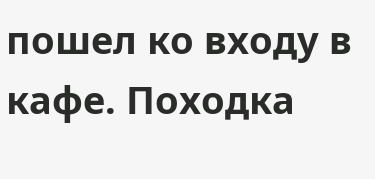пошел ко входу в кафе. Походка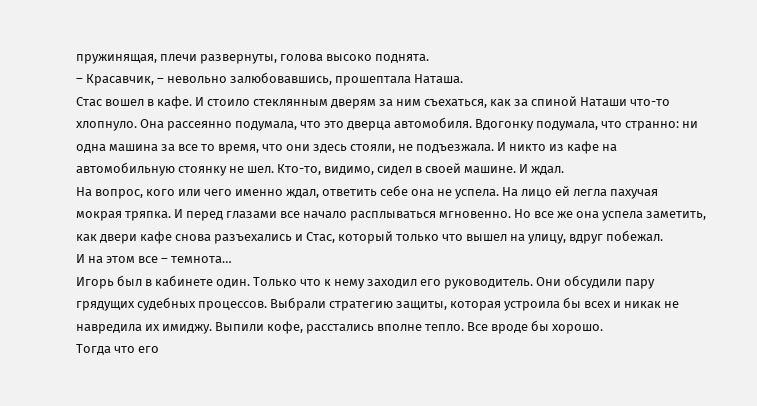пружинящая, плечи развернуты, голова высоко поднята.
– Красавчик, – невольно залюбовавшись, прошептала Наташа.
Стас вошел в кафе. И стоило стеклянным дверям за ним съехаться, как за спиной Наташи что-то хлопнуло. Она рассеянно подумала, что это дверца автомобиля. Вдогонку подумала, что странно: ни одна машина за все то время, что они здесь стояли, не подъезжала. И никто из кафе на автомобильную стоянку не шел. Кто-то, видимо, сидел в своей машине. И ждал.
На вопрос, кого или чего именно ждал, ответить себе она не успела. На лицо ей легла пахучая мокрая тряпка. И перед глазами все начало расплываться мгновенно. Но все же она успела заметить, как двери кафе снова разъехались и Стас, который только что вышел на улицу, вдруг побежал.
И на этом все – темнота…
Игорь был в кабинете один. Только что к нему заходил его руководитель. Они обсудили пару грядущих судебных процессов. Выбрали стратегию защиты, которая устроила бы всех и никак не навредила их имиджу. Выпили кофе, расстались вполне тепло. Все вроде бы хорошо.
Тогда что его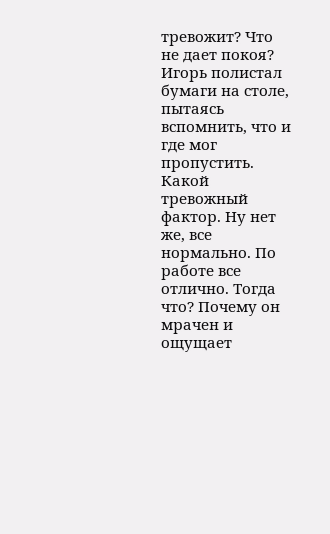тревожит? Что не дает покоя?
Игорь полистал бумаги на столе, пытаясь вспомнить, что и где мог пропустить. Какой тревожный фактор. Ну нет же, все нормально. По работе все отлично. Тогда что? Почему он мрачен и ощущает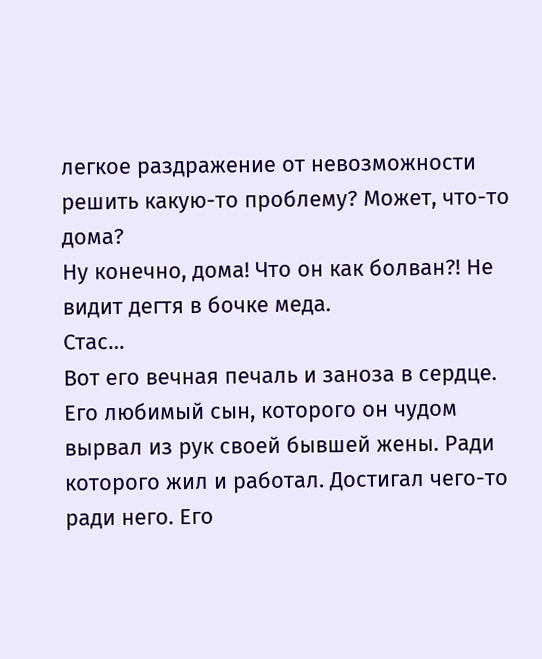легкое раздражение от невозможности решить какую-то проблему? Может, что-то дома?
Ну конечно, дома! Что он как болван?! Не видит дегтя в бочке меда.
Стас…
Вот его вечная печаль и заноза в сердце. Его любимый сын, которого он чудом вырвал из рук своей бывшей жены. Ради которого жил и работал. Достигал чего-то ради него. Его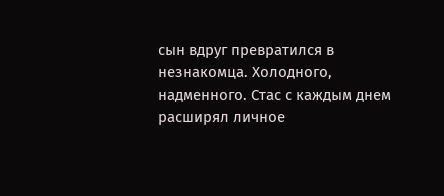сын вдруг превратился в незнакомца. Холодного, надменного. Стас с каждым днем расширял личное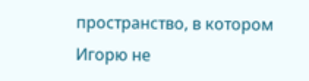пространство, в котором Игорю не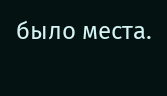было места.